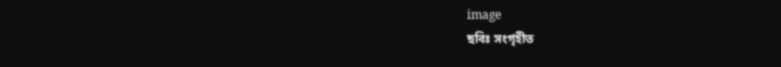image
ছবিঃ সংগৃহীত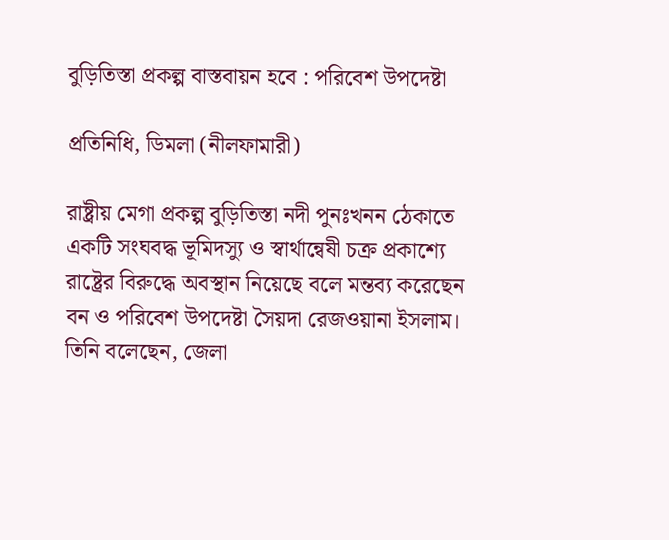বুড়িতিস্তা প্রকল্প বাস্তবায়ন হবে : পরিবেশ উপদেষ্টা

প্রতিনিধি, ডিমলা (নীলফামারী)

রাষ্ট্রীয় মেগা প্রকল্প বুড়িতিস্তা নদী পুনঃখনন ঠেকাতে একটি সংঘবদ্ধ ভূমিদস্যু ও স্বার্থান্বেষী চক্র প্রকাশ্যে রাষ্ট্রের বিরুদ্ধে অবস্থান নিয়েছে বলে মন্তব্য করেছেন বন ও পরিবেশ উপদেষ্টা সৈয়দা রেজওয়ানা ইসলাম। তিনি বলেছেন, জেলা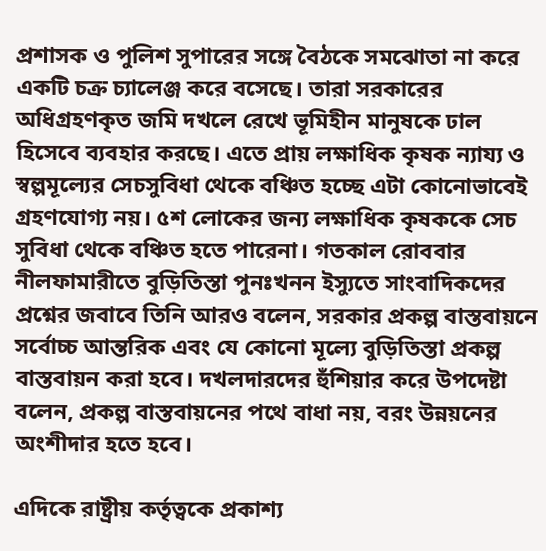প্রশাসক ও পুলিশ সুপারের সঙ্গে বৈঠকে সমঝোতা না করে একটি চক্র চ্যালেঞ্জ করে বসেছে। তারা সরকারের অধিগ্রহণকৃত জমি দখলে রেখে ভূমিহীন মানুষকে ঢাল হিসেবে ব্যবহার করছে। এতে প্রায় লক্ষাধিক কৃষক ন্যায্য ও স্বল্পমূল্যের সেচসুবিধা থেকে বঞ্চিত হচ্ছে এটা কোনোভাবেই গ্রহণযোগ্য নয়। ৫শ লোকের জন্য লক্ষাধিক কৃষককে সেচ সুবিধা থেকে বঞ্চিত হতে পারেনা। গতকাল রোববার নীলফামারীতে বুড়িতিস্তা পুনঃখনন ইস্যুতে সাংবাদিকদের প্রশ্নের জবাবে তিনি আরও বলেন, সরকার প্রকল্প বাস্তবায়নে সর্বোচ্চ আন্তরিক এবং যে কোনো মূল্যে বুড়িতিস্তা প্রকল্প বাস্তবায়ন করা হবে। দখলদারদের হুঁশিয়ার করে উপদেষ্টা বলেন, প্রকল্প বাস্তবায়নের পথে বাধা নয়, বরং উন্নয়নের অংশীদার হতে হবে।

এদিকে রাষ্ট্রীয় কর্তৃত্বকে প্রকাশ্য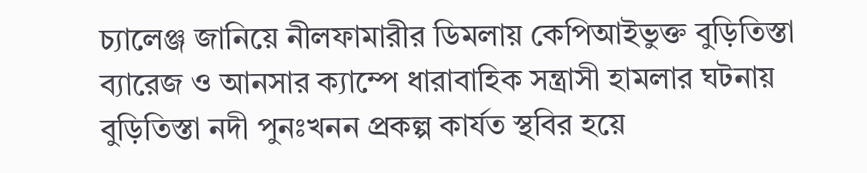চ্যালেঞ্জ জানিয়ে নীলফামারীর ডিমলায় কেপিআইভুক্ত বুড়িতিস্তা ব্যারেজ ও আনসার ক্যাম্পে ধারাবাহিক সন্ত্রাসী হামলার ঘটনায় বুড়িতিস্তা নদী পুনঃখনন প্রকল্প কার্যত স্থবির হয়ে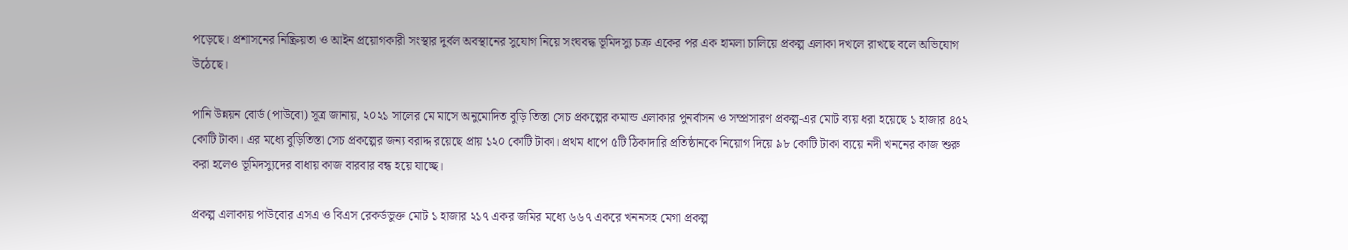পড়েছে। প্রশাসনের নিষ্ক্রিয়তা ও আইন প্রয়োগকারী সংস্থার দুর্বল অবস্থানের সুযোগ নিয়ে সংঘবদ্ধ ভূমিদস্যু চক্র একের পর এক হামলা চালিয়ে প্রকল্প এলাকা দখলে রাখছে বলে অভিযোগ উঠেছে।

পানি উন্নয়ন বোর্ড (পাউবো) সূত্র জানায়, ২০২১ সালের মে মাসে অনুমোদিত বুড়ি তিস্তা সেচ প্রকল্পের কমান্ড এলাকার পুনর্বাসন ও সম্প্রসারণ প্রকল্প-এর মোট ব্যয় ধরা হয়েছে ১ হাজার ৪৫২ কোটি টাকা। এর মধ্যে বুড়িতিস্তা সেচ প্রকল্পের জন্য বরাদ্দ রয়েছে প্রায় ১২০ কোটি টাকা। প্রথম ধাপে ৫টি ঠিকাদারি প্রতিষ্ঠানকে নিয়োগ দিয়ে ৯৮ কোটি টাকা ব্যয়ে নদী খননের কাজ শুরু করা হলেও ভূমিদস্যুদের বাধায় কাজ বারবার বন্ধ হয়ে যাচ্ছে।

প্রকল্প এলাকায় পাউবোর এসএ ও বিএস রেকর্ডভুক্ত মোট ১ হাজার ২১৭ একর জমির মধ্যে ৬৬৭ একরে খননসহ মেগা প্রকল্প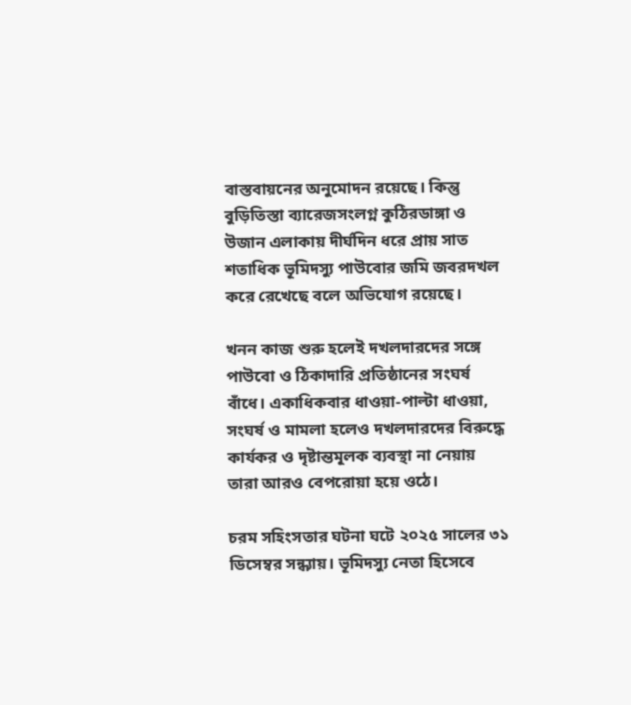বাস্তবায়নের অনুমোদন রয়েছে। কিন্তু বুড়িতিস্তা ব্যারেজসংলগ্ন কুঠিরডাঙ্গা ও উজান এলাকায় দীর্ঘদিন ধরে প্রায় সাত শতাধিক ভূমিদস্যু পাউবোর জমি জবরদখল করে রেখেছে বলে অভিযোগ রয়েছে।

খনন কাজ শুরু হলেই দখলদারদের সঙ্গে পাউবো ও ঠিকাদারি প্রতিষ্ঠানের সংঘর্ষ বাঁধে। একাধিকবার ধাওয়া-পাল্টা ধাওয়া, সংঘর্ষ ও মামলা হলেও দখলদারদের বিরুদ্ধে কার্যকর ও দৃষ্টান্তমূলক ব্যবস্থা না নেয়ায় তারা আরও বেপরোয়া হয়ে ওঠে।

চরম সহিংসতার ঘটনা ঘটে ২০২৫ সালের ৩১ ডিসেম্বর সন্ধ্যায়। ভূমিদস্যু নেতা হিসেবে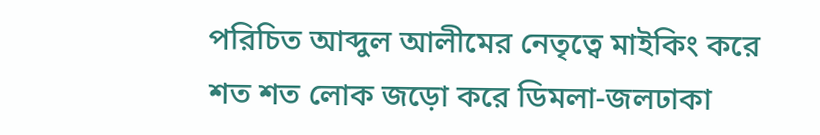পরিচিত আব্দুল আলীমের নেতৃত্বে মাইকিং করে শত শত লোক জড়ো করে ডিমলা-জলঢাকা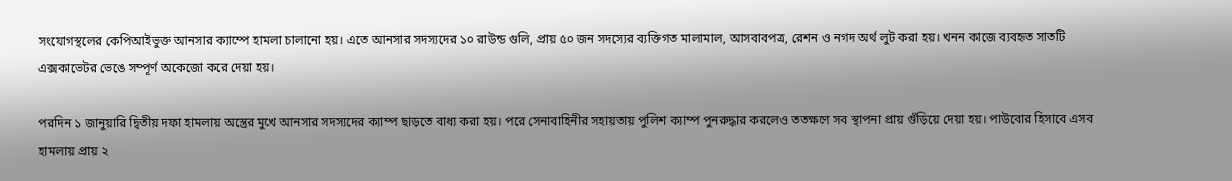সংযোগস্থলের কেপিআইভুক্ত আনসার ক্যাম্পে হামলা চালানো হয়। এতে আনসার সদস্যদের ১০ রাউন্ড গুলি, প্রায় ৫০ জন সদস্যের ব্যক্তিগত মালামাল, আসবাবপত্র, রেশন ও নগদ অর্থ লুট করা হয়। খনন কাজে ব্যবহৃত সাতটি এক্সকাভেটর ভেঙে সম্পূর্ণ অকেজো করে দেয়া হয়।

পরদিন ১ জানুয়ারি দ্বিতীয় দফা হামলায় অস্ত্রের মুখে আনসার সদস্যদের ক্যাম্প ছাড়তে বাধ্য করা হয়। পরে সেনাবাহিনীর সহায়তায় পুলিশ ক্যাম্প পুনরুদ্ধার করলেও ততক্ষণে সব স্থাপনা প্রায় গুঁড়িয়ে দেয়া হয়। পাউবোর হিসাবে এসব হামলায় প্রায় ২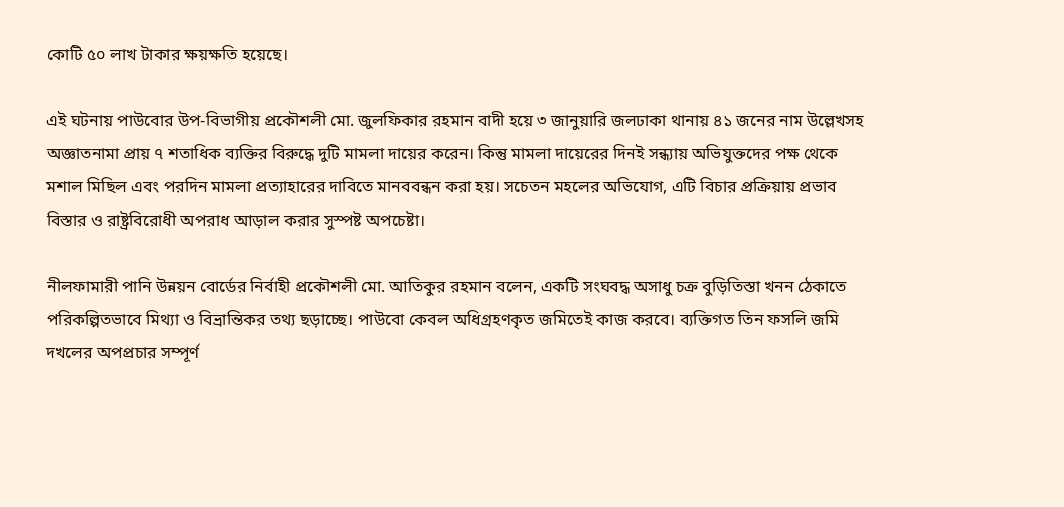কোটি ৫০ লাখ টাকার ক্ষয়ক্ষতি হয়েছে।

এই ঘটনায় পাউবোর উপ-বিভাগীয় প্রকৌশলী মো. জুলফিকার রহমান বাদী হয়ে ৩ জানুয়ারি জলঢাকা থানায় ৪১ জনের নাম উল্লেখসহ অজ্ঞাতনামা প্রায় ৭ শতাধিক ব্যক্তির বিরুদ্ধে দুটি মামলা দায়ের করেন। কিন্তু মামলা দায়েরের দিনই সন্ধ্যায় অভিযুক্তদের পক্ষ থেকে মশাল মিছিল এবং পরদিন মামলা প্রত্যাহারের দাবিতে মানববন্ধন করা হয়। সচেতন মহলের অভিযোগ, এটি বিচার প্রক্রিয়ায় প্রভাব বিস্তার ও রাষ্ট্রবিরোধী অপরাধ আড়াল করার সুস্পষ্ট অপচেষ্টা।

নীলফামারী পানি উন্নয়ন বোর্ডের নির্বাহী প্রকৌশলী মো. আতিকুর রহমান বলেন, একটি সংঘবদ্ধ অসাধু চক্র বুড়িতিস্তা খনন ঠেকাতে পরিকল্পিতভাবে মিথ্যা ও বিভ্রান্তিকর তথ্য ছড়াচ্ছে। পাউবো কেবল অধিগ্রহণকৃত জমিতেই কাজ করবে। ব্যক্তিগত তিন ফসলি জমি দখলের অপপ্রচার সম্পূর্ণ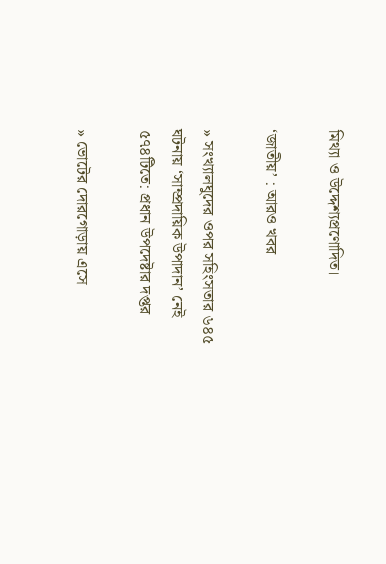মিথ্যা ও উদ্দেশ্যপ্রণোদিত।

‘জাতীয়’ : আরও খবর

» সংখ্যালঘুদের ওপর সহিংসতার ৬৪৫ ঘটনায় ‘সাম্প্রদায়িক উপাদান’ নেই ৫৭৪টিতে: প্রধান উপদেষ্টার দপ্তর

» ভোটের দোরগোড়ায় এসে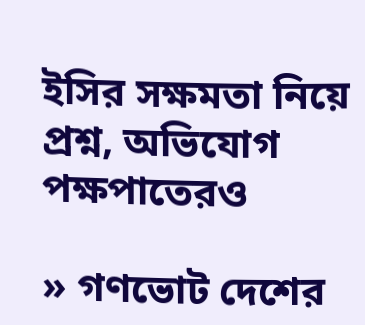ইসির সক্ষমতা নিয়ে প্রশ্ন, অভিযোগ পক্ষপাতেরও

» গণভোট দেশের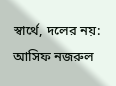স্বার্থে, দলের নয়: আসিফ নজরুল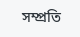সম্প্রতি